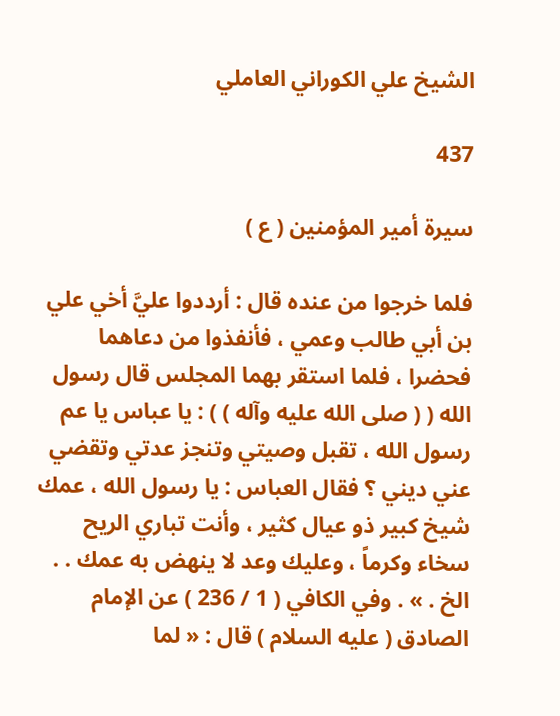الشيخ علي الكوراني العاملي

437

سيرة أمير المؤمنين ( ع )

فلما خرجوا من عنده قال : أرددوا عليَّ أخي علي بن أبي طالب وعمي ، فأنفذوا من دعاهما فحضرا ، فلما استقر بهما المجلس قال رسول الله ( ( صلى الله عليه وآله ) ) : يا عباس يا عم رسول الله ، تقبل وصيتي وتنجز عدتي وتقضي عني ديني ؟ فقال العباس : يا رسول الله ، عمك شيخ كبير ذو عيال كثير ، وأنت تباري الريح سخاء وكرماً ، وعليك وعد لا ينهض به عمك . . الخ . » . وفي الكافي ( 1 / 236 ) عن الإمام الصادق ( عليه السلام ) قال : « لما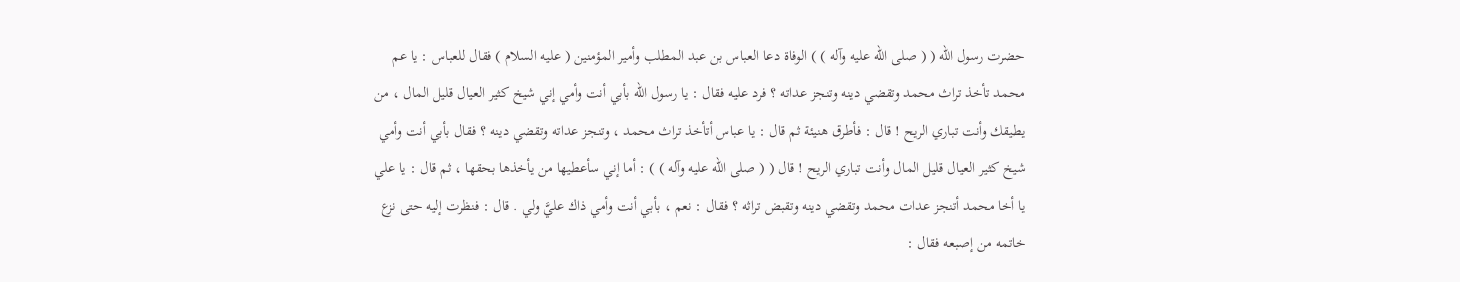حضرت رسول الله ( ( صلى الله عليه وآله ) ) الوفاة دعا العباس بن عبد المطلب وأمير المؤمنين ( عليه السلام ) فقال للعباس : يا عم محمد تأخذ تراث محمد وتقضي دينه وتنجز عداته ؟ فرد عليه فقال : يا رسول الله بأبي أنت وأمي إني شيخ كثير العيال قليل المال ، من يطيقك وأنت تباري الريح ! قال : فأطرق هنيئة ثم قال : يا عباس أتأخذ تراث محمد ، وتنجز عداته وتقضي دينه ؟ فقال بأبي أنت وأمي شيخ كثير العيال قليل المال وأنت تباري الريح ! قال ( ( صلى الله عليه وآله ) ) : أما إني سأعطيها من يأخذها بحقها ، ثم قال : يا علي يا أخا محمد أتنجز عدات محمد وتقضي دينه وتقبض تراثه ؟ فقال : نعم ، بأبي أنت وأمي ذاك عليَّ ولي . قال : فنظرت إليه حتى نزع خاتمه من إصبعه فقال :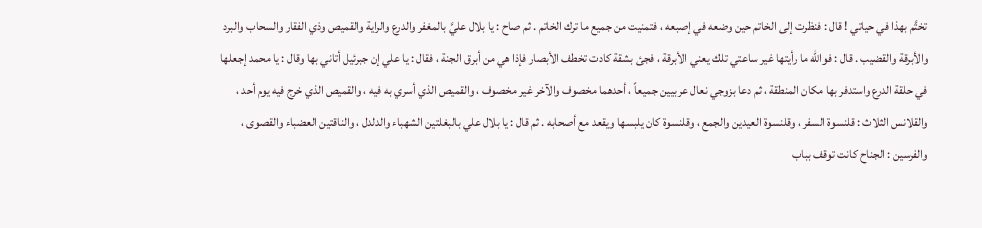تختَّم بهذا في حياتي ! قال : فنظرت إلى الخاتم حين وضعه في إصبعه ، فتمنيت من جميع ما ترك الخاتم . ثم صاح : يا بلال عليَّ بالمغفر والدرع والراية والقميص وذي الفقار والسحاب والبرد والأبرقة والقضيب . قال : فوالله ما رأيتها غير ساعتي تلك يعني الأبرقة ، فجئ بشقة كادت تخطف الأبصار فإذا هي من أبرق الجنة ، فقال : يا علي إن جبرئيل أتاني بها وقال : يا محمد إجعلها في حلقة الدرع واستدفر بها مكان المنطقة ، ثم دعا بزوجي نعال عربيين جميعاً ، أحدهما مخصوف والآخر غير مخصوف ، والقميص الذي أسري به فيه ، والقميص الذي خرج فيه يوم أحد ، والقلانس الثلاث : قلنسوة السفر ، وقلنسوة العيدين والجمع ، وقلنسوة كان يلبسها ويقعد مع أصحابه . ثم قال : يا بلال علي بالبغلتين الشهباء والدلدل ، والناقتين العضباء والقصوى ، والفرسين : الجناح كانت توقف بباب